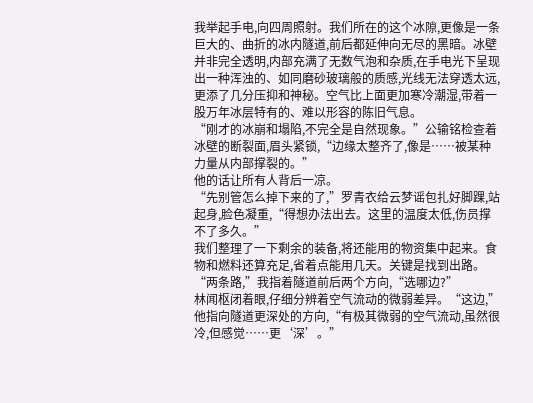我举起手电,向四周照射。我们所在的这个冰隙,更像是一条巨大的、曲折的冰内隧道,前后都延伸向无尽的黑暗。冰壁并非完全透明,内部充满了无数气泡和杂质,在手电光下呈现出一种浑浊的、如同磨砂玻璃般的质感,光线无法穿透太远,更添了几分压抑和神秘。空气比上面更加寒冷潮湿,带着一股万年冰层特有的、难以形容的陈旧气息。
“刚才的冰崩和塌陷,不完全是自然现象。”公输铭检查着冰壁的断裂面,眉头紧锁,“边缘太整齐了,像是……被某种力量从内部撑裂的。”
他的话让所有人背后一凉。
“先别管怎么掉下来的了,”罗青衣给云梦谣包扎好脚踝,站起身,脸色凝重,“得想办法出去。这里的温度太低,伤员撑不了多久。”
我们整理了一下剩余的装备,将还能用的物资集中起来。食物和燃料还算充足,省着点能用几天。关键是找到出路。
“两条路,”我指着隧道前后两个方向,“选哪边?”
林闻枢闭着眼,仔细分辨着空气流动的微弱差异。“这边,”他指向隧道更深处的方向,“有极其微弱的空气流动,虽然很冷,但感觉……更‘深’。”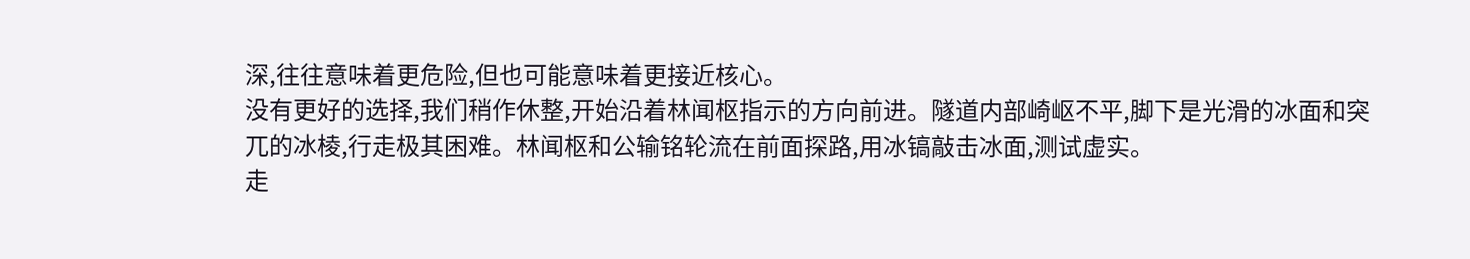深,往往意味着更危险,但也可能意味着更接近核心。
没有更好的选择,我们稍作休整,开始沿着林闻枢指示的方向前进。隧道内部崎岖不平,脚下是光滑的冰面和突兀的冰棱,行走极其困难。林闻枢和公输铭轮流在前面探路,用冰镐敲击冰面,测试虚实。
走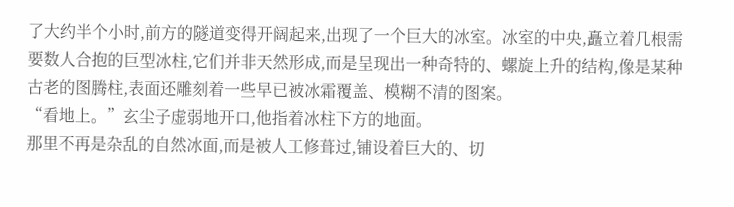了大约半个小时,前方的隧道变得开阔起来,出现了一个巨大的冰室。冰室的中央,矗立着几根需要数人合抱的巨型冰柱,它们并非天然形成,而是呈现出一种奇特的、螺旋上升的结构,像是某种古老的图腾柱,表面还雕刻着一些早已被冰霜覆盖、模糊不清的图案。
“看地上。”玄尘子虚弱地开口,他指着冰柱下方的地面。
那里不再是杂乱的自然冰面,而是被人工修葺过,铺设着巨大的、切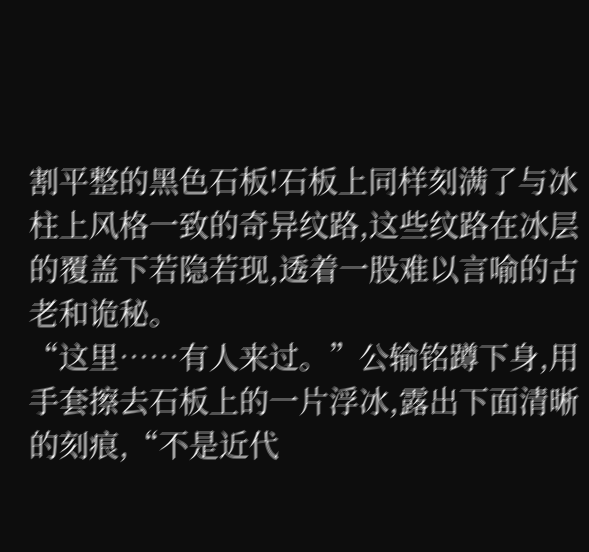割平整的黑色石板!石板上同样刻满了与冰柱上风格一致的奇异纹路,这些纹路在冰层的覆盖下若隐若现,透着一股难以言喻的古老和诡秘。
“这里……有人来过。”公输铭蹲下身,用手套擦去石板上的一片浮冰,露出下面清晰的刻痕,“不是近代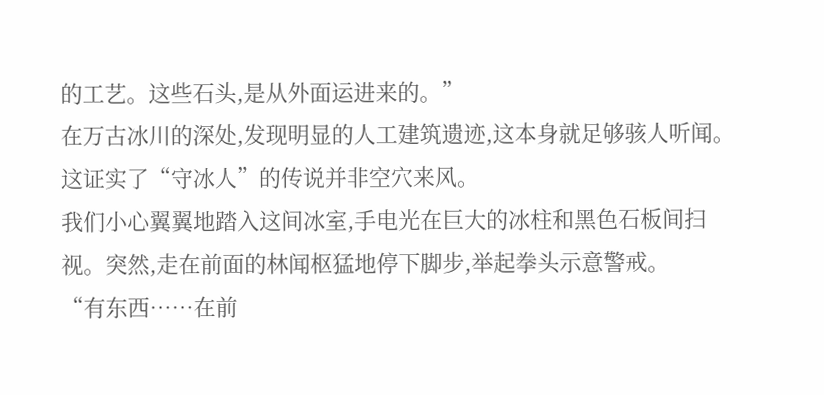的工艺。这些石头,是从外面运进来的。”
在万古冰川的深处,发现明显的人工建筑遗迹,这本身就足够骇人听闻。这证实了“守冰人”的传说并非空穴来风。
我们小心翼翼地踏入这间冰室,手电光在巨大的冰柱和黑色石板间扫视。突然,走在前面的林闻枢猛地停下脚步,举起拳头示意警戒。
“有东西……在前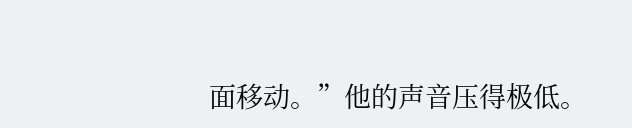面移动。”他的声音压得极低。